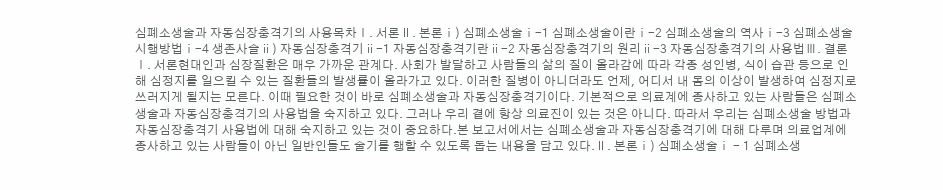심폐소생술과 자동심장충격기의 사용목차Ⅰ. 서론Ⅱ. 본론ⅰ) 심폐소생술ⅰ-1 심폐소생술이란ⅰ-2 심폐소생술의 역사ⅰ-3 심폐소생술 시행방법ⅰ-4 생존사슬ⅱ) 자동심장충격기ⅱ-1 자동심장충격기란ⅱ-2 자동심장충격기의 원리ⅱ-3 자동심장충격기의 사용법Ⅲ. 결론Ⅰ. 서론현대인과 심장질환은 매우 가까운 관계다. 사회가 발달하고 사람들의 삶의 질이 올라감에 따라 각종 성인병, 식이 습관 등으로 인해 심정지를 일으킬 수 있는 질환들의 발생률이 올라가고 있다. 이러한 질병이 아니더라도 언제, 어디서 내 몸의 이상이 발생하여 심정지로 쓰러지게 될지는 모른다. 이때 필요한 것이 바로 심폐소생술과 자동심장충격기이다. 기본적으로 의료계에 종사하고 있는 사람들은 심폐소생술과 자동심장충격기의 사용법을 숙지하고 있다. 그러나 우리 곁에 항상 의료진이 있는 것은 아니다. 따라서 우리는 심폐소생술 방법과 자동심장충격기 사용법에 대해 숙지하고 있는 것이 중요하다.본 보고서에서는 심폐소생술과 자동심장충격기에 대해 다루며 의료업계에 종사하고 있는 사람들이 아닌 일반인들도 술기를 행할 수 있도록 돕는 내용을 담고 있다.Ⅱ. 본론ⅰ) 심폐소생술ⅰ - 1 심폐소생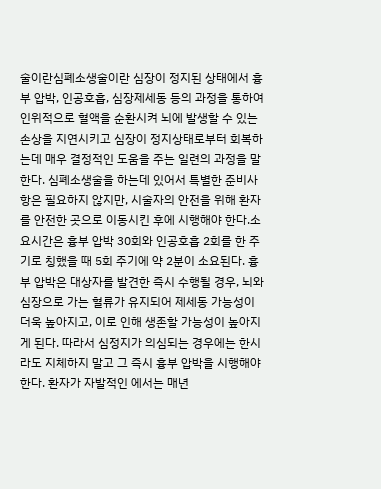술이란심폐소생술이란 심장이 정지된 상태에서 흉부 압박, 인공호흡, 심장제세동 등의 과정을 통하여 인위적으로 혈액을 순환시켜 뇌에 발생할 수 있는 손상을 지연시키고 심장이 정지상태로부터 회복하는데 매우 결정적인 도움을 주는 일련의 과정을 말한다. 심폐소생술을 하는데 있어서 특별한 준비사항은 필요하지 않지만, 시술자의 안전을 위해 환자를 안전한 곳으로 이동시킨 후에 시행해야 한다.소요시간은 흉부 압박 30회와 인공호흡 2회를 한 주기로 칭했을 때 5회 주기에 약 2분이 소요된다. 흉부 압박은 대상자를 발견한 즉시 수행될 경우, 뇌와 심장으로 가는 혈류가 유지되어 제세동 가능성이 더욱 높아지고, 이로 인해 생존할 가능성이 높아지게 된다. 따라서 심정지가 의심되는 경우에는 한시라도 지체하지 말고 그 즉시 흉부 압박을 시행해야 한다. 환자가 자발적인 에서는 매년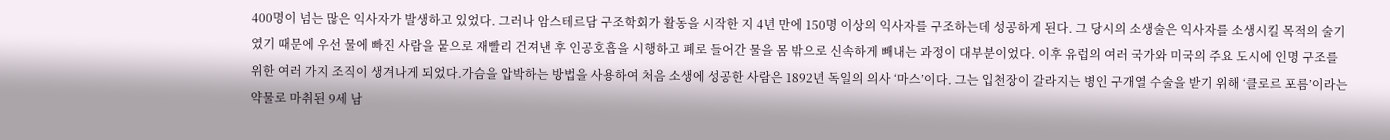400명이 넘는 많은 익사자가 발생하고 있었다. 그러나 암스테르담 구조학회가 활동을 시작한 지 4년 만에 150명 이상의 익사자를 구조하는데 성공하게 된다. 그 당시의 소생술은 익사자를 소생시킬 목적의 술기였기 때문에 우선 물에 빠진 사람을 뭍으로 재빨리 건져낸 후 인공호흡을 시행하고 폐로 들어간 물을 몸 밖으로 신속하게 빼내는 과정이 대부분이었다. 이후 유럽의 여러 국가와 미국의 주요 도시에 인명 구조를 위한 여러 가지 조직이 생겨나게 되었다.가슴을 압박하는 방법을 사용하여 처음 소생에 성공한 사람은 1892년 독일의 의사 ‘마스’이다. 그는 입천장이 갈라지는 병인 구개열 수술을 받기 위해 ‘클로르 포름’이라는 약물로 마취된 9세 남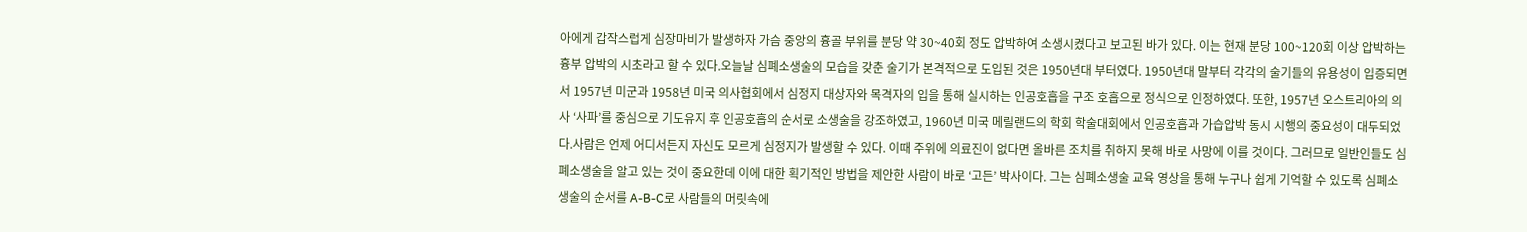아에게 갑작스럽게 심장마비가 발생하자 가슴 중앙의 흉골 부위를 분당 약 30~40회 정도 압박하여 소생시켰다고 보고된 바가 있다. 이는 현재 분당 100~120회 이상 압박하는 흉부 압박의 시초라고 할 수 있다.오늘날 심폐소생술의 모습을 갖춘 술기가 본격적으로 도입된 것은 1950년대 부터였다. 1950년대 말부터 각각의 술기들의 유용성이 입증되면서 1957년 미군과 1958년 미국 의사협회에서 심정지 대상자와 목격자의 입을 통해 실시하는 인공호흡을 구조 호흡으로 정식으로 인정하였다. 또한, 1957년 오스트리아의 의사 ‘사파’를 중심으로 기도유지 후 인공호흡의 순서로 소생술을 강조하였고, 1960년 미국 메릴랜드의 학회 학술대회에서 인공호흡과 가습압박 동시 시행의 중요성이 대두되었다.사람은 언제 어디서든지 자신도 모르게 심정지가 발생할 수 있다. 이때 주위에 의료진이 없다면 올바른 조치를 취하지 못해 바로 사망에 이를 것이다. 그러므로 일반인들도 심폐소생술을 알고 있는 것이 중요한데 이에 대한 획기적인 방법을 제안한 사람이 바로 ‘고든’ 박사이다. 그는 심폐소생술 교육 영상을 통해 누구나 쉽게 기억할 수 있도록 심폐소생술의 순서를 A-B-C로 사람들의 머릿속에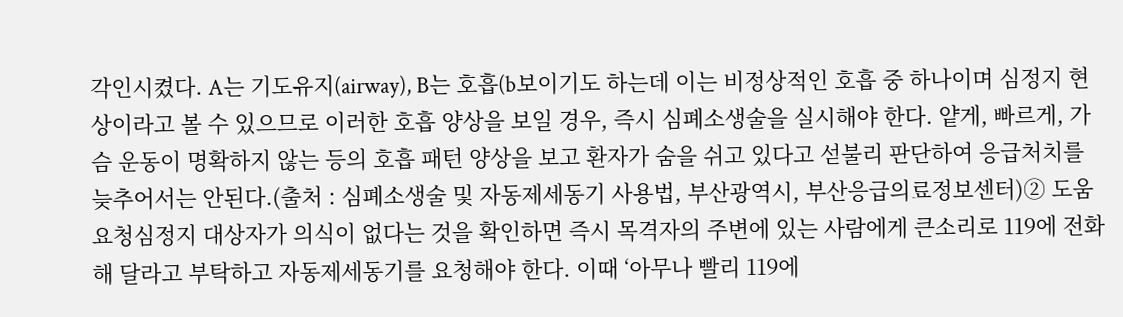각인시켰다. A는 기도유지(airway), B는 호흡(b보이기도 하는데 이는 비정상적인 호흡 중 하나이며 심정지 현상이라고 볼 수 있으므로 이러한 호흡 양상을 보일 경우, 즉시 심폐소생술을 실시해야 한다. 얕게, 빠르게, 가슴 운동이 명확하지 않는 등의 호흡 패턴 양상을 보고 환자가 숨을 쉬고 있다고 섣불리 판단하여 응급처치를 늦추어서는 안된다.(출처 : 심폐소생술 및 자동제세동기 사용법, 부산광역시, 부산응급의료정보센터)② 도움 요청심정지 대상자가 의식이 없다는 것을 확인하면 즉시 목격자의 주변에 있는 사람에게 큰소리로 119에 전화해 달라고 부탁하고 자동제세동기를 요청해야 한다. 이때 ‘아무나 빨리 119에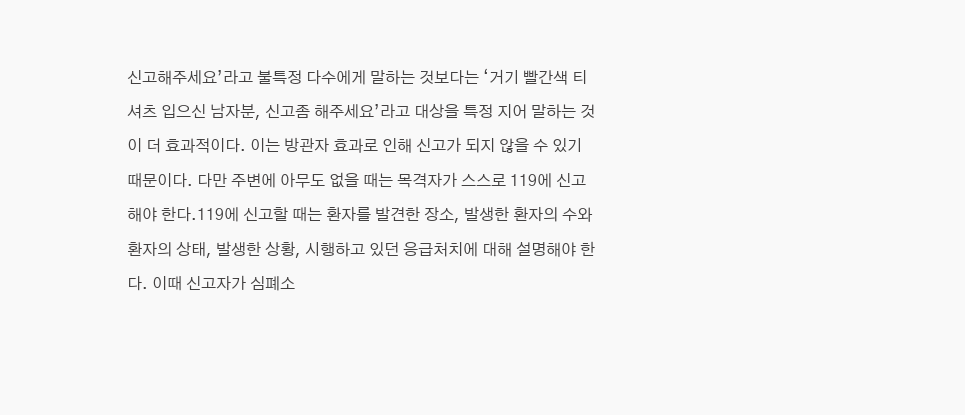신고해주세요’라고 불특정 다수에게 말하는 것보다는 ‘거기 빨간색 티셔츠 입으신 남자분, 신고좀 해주세요’라고 대상을 특정 지어 말하는 것이 더 효과적이다. 이는 방관자 효과로 인해 신고가 되지 않을 수 있기 때문이다. 다만 주변에 아무도 없을 때는 목격자가 스스로 119에 신고해야 한다.119에 신고할 때는 환자를 발견한 장소, 발생한 환자의 수와 환자의 상태, 발생한 상황, 시행하고 있던 응급처치에 대해 설명해야 한다. 이때 신고자가 심폐소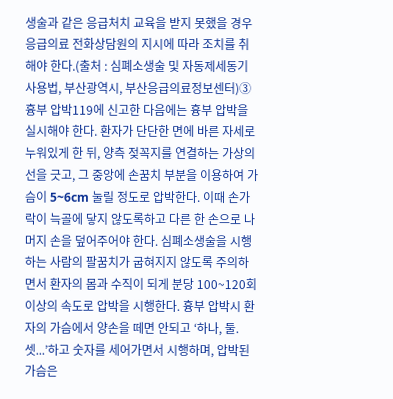생술과 같은 응급처치 교육을 받지 못했을 경우 응급의료 전화상담원의 지시에 따라 조치를 취해야 한다.(출처 : 심폐소생술 및 자동제세동기 사용법, 부산광역시, 부산응급의료정보센터)③ 흉부 압박119에 신고한 다음에는 흉부 압박을 실시해야 한다. 환자가 단단한 면에 바른 자세로 누워있게 한 뒤, 양측 젖꼭지를 연결하는 가상의 선을 긋고, 그 중앙에 손꿈치 부분을 이용하여 가슴이 5~6cm 눌릴 정도로 압박한다. 이때 손가락이 늑골에 닿지 않도록하고 다른 한 손으로 나머지 손을 덮어주어야 한다. 심폐소생술을 시행하는 사람의 팔꿈치가 굽혀지지 않도록 주의하면서 환자의 몸과 수직이 되게 분당 100~120회 이상의 속도로 압박을 시행한다. 흉부 압박시 환자의 가슴에서 양손을 떼면 안되고 ‘하나, 둘. 셋...’하고 숫자를 세어가면서 시행하며, 압박된 가슴은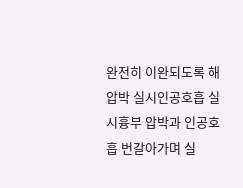완전히 이완되도록 해압박 실시인공호흡 실시흉부 압박과 인공호흡 번갈아가며 실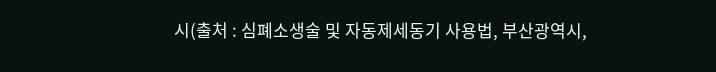시(출처 : 심폐소생술 및 자동제세동기 사용법, 부산광역시,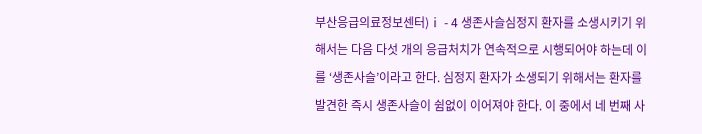부산응급의료정보센터)ⅰ - 4 생존사슬심정지 환자를 소생시키기 위해서는 다음 다섯 개의 응급처치가 연속적으로 시행되어야 하는데 이를 ‘생존사슬’이라고 한다. 심정지 환자가 소생되기 위해서는 환자를 발견한 즉시 생존사슬이 쉼없이 이어져야 한다. 이 중에서 네 번째 사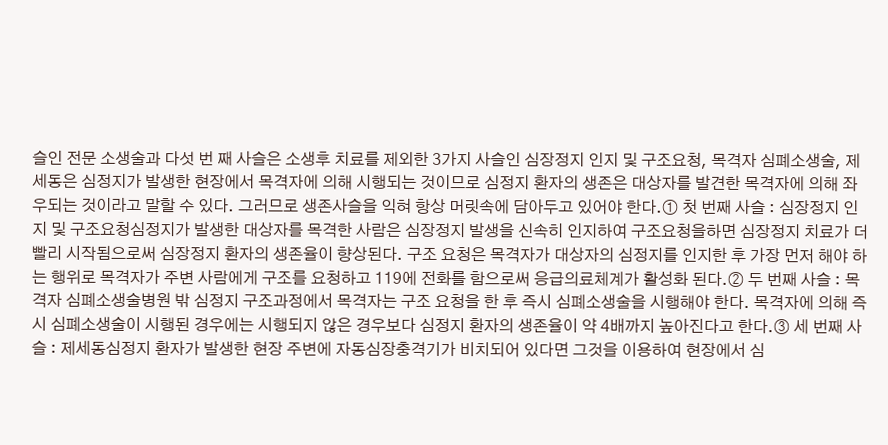슬인 전문 소생술과 다섯 번 째 사슬은 소생후 치료를 제외한 3가지 사슬인 심장정지 인지 및 구조요청, 목격자 심폐소생술, 제세동은 심정지가 발생한 현장에서 목격자에 의해 시행되는 것이므로 심정지 환자의 생존은 대상자를 발견한 목격자에 의해 좌우되는 것이라고 말할 수 있다. 그러므로 생존사슬을 익혀 항상 머릿속에 담아두고 있어야 한다.① 첫 번째 사슬 : 심장정지 인지 및 구조요청심정지가 발생한 대상자를 목격한 사람은 심장정지 발생을 신속히 인지하여 구조요청을하면 심장정지 치료가 더 빨리 시작됨으로써 심장정지 환자의 생존율이 향상된다. 구조 요청은 목격자가 대상자의 심정지를 인지한 후 가장 먼저 해야 하는 행위로 목격자가 주변 사람에게 구조를 요청하고 119에 전화를 함으로써 응급의료체계가 활성화 된다.② 두 번째 사슬 : 목격자 심폐소생술병원 밖 심정지 구조과정에서 목격자는 구조 요청을 한 후 즉시 심폐소생술을 시행해야 한다. 목격자에 의해 즉시 심폐소생술이 시행된 경우에는 시행되지 않은 경우보다 심정지 환자의 생존율이 약 4배까지 높아진다고 한다.③ 세 번째 사슬 : 제세동심정지 환자가 발생한 현장 주변에 자동심장충격기가 비치되어 있다면 그것을 이용하여 현장에서 심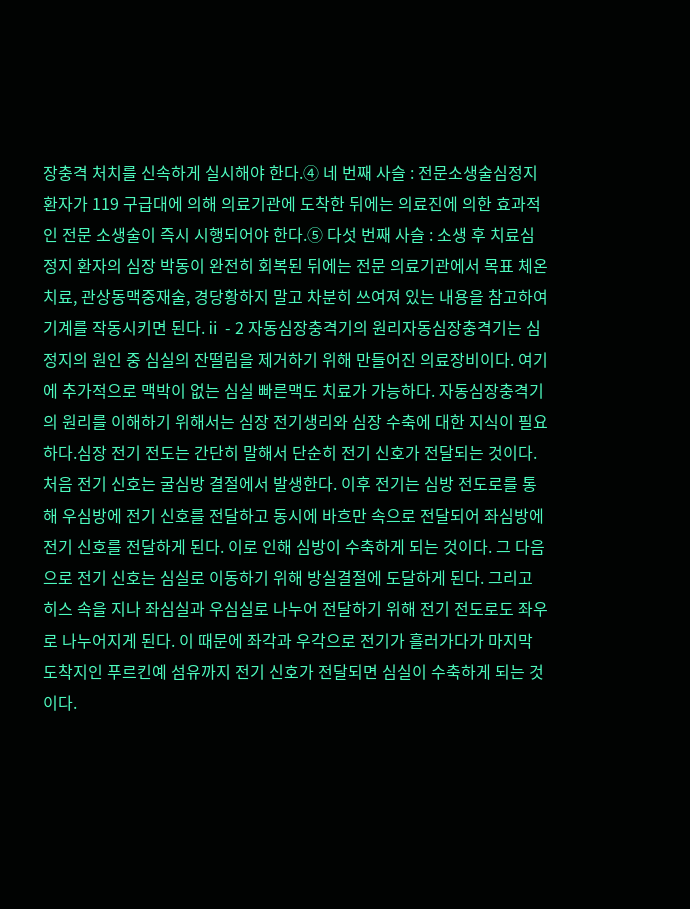장충격 처치를 신속하게 실시해야 한다.④ 네 번째 사슬 : 전문소생술심정지 환자가 119 구급대에 의해 의료기관에 도착한 뒤에는 의료진에 의한 효과적인 전문 소생술이 즉시 시행되어야 한다.⑤ 다섯 번째 사슬 : 소생 후 치료심정지 환자의 심장 박동이 완전히 회복된 뒤에는 전문 의료기관에서 목표 체온치료, 관상동맥중재술, 경당황하지 말고 차분히 쓰여져 있는 내용을 참고하여 기계를 작동시키면 된다.ⅱ - 2 자동심장충격기의 원리자동심장충격기는 심정지의 원인 중 심실의 잔떨림을 제거하기 위해 만들어진 의료장비이다. 여기에 추가적으로 맥박이 없는 심실 빠른맥도 치료가 가능하다. 자동심장충격기의 원리를 이해하기 위해서는 심장 전기생리와 심장 수축에 대한 지식이 필요하다.심장 전기 전도는 간단히 말해서 단순히 전기 신호가 전달되는 것이다. 처음 전기 신호는 굴심방 결절에서 발생한다. 이후 전기는 심방 전도로를 통해 우심방에 전기 신호를 전달하고 동시에 바흐만 속으로 전달되어 좌심방에 전기 신호를 전달하게 된다. 이로 인해 심방이 수축하게 되는 것이다. 그 다음으로 전기 신호는 심실로 이동하기 위해 방실결절에 도달하게 된다. 그리고 히스 속을 지나 좌심실과 우심실로 나누어 전달하기 위해 전기 전도로도 좌우로 나누어지게 된다. 이 때문에 좌각과 우각으로 전기가 흘러가다가 마지막 도착지인 푸르킨예 섬유까지 전기 신호가 전달되면 심실이 수축하게 되는 것이다.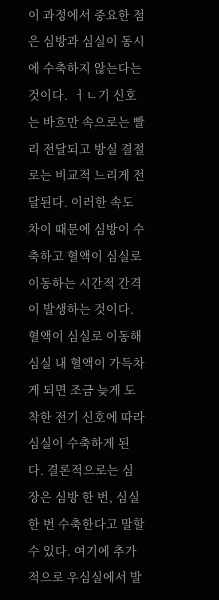이 과정에서 중요한 점은 심방과 심실이 동시에 수축하지 않는다는 것이다.  ㅓㄴ기 신호는 바흐만 속으로는 빨리 전달되고 방실 결절로는 비교적 느리게 전달된다. 이러한 속도 차이 때문에 심방이 수축하고 혈액이 심실로 이동하는 시간적 간격이 발생하는 것이다. 혈액이 심실로 이동해 심실 내 혈액이 가득차게 되면 조금 늦게 도착한 전기 신호에 따라 심실이 수축하게 된다. 결론적으로는 심장은 심방 한 번, 심실 한 번 수축한다고 말할 수 있다. 여기에 추가적으로 우심실에서 발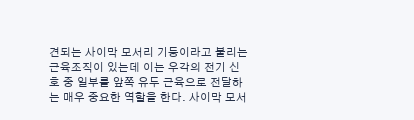견되는 사이막 모서리 기둥이라고 불리는 근육조직이 있는데 이는 우각의 전기 신호 중 일부를 앞쪽 유두 근육으로 전달하는 매우 중요한 역할을 한다. 사이막 모서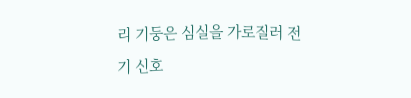리 기둥은 심실을 가로질러 전기 신호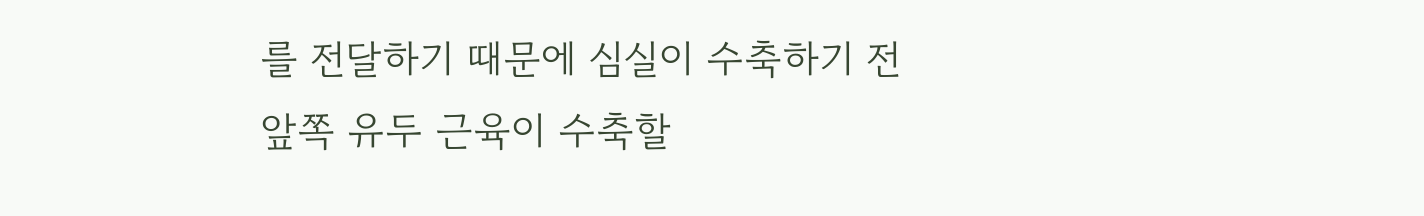를 전달하기 때문에 심실이 수축하기 전 앞쪽 유두 근육이 수축할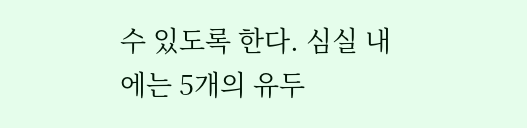수 있도록 한다. 심실 내에는 5개의 유두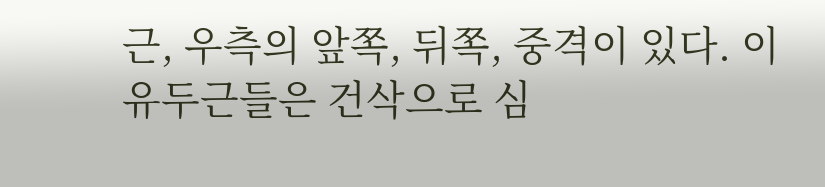근, 우측의 앞쪽, 뒤쪽, 중격이 있다. 이 유두근들은 건삭으로 심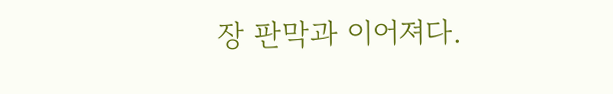장 판막과 이어져다.